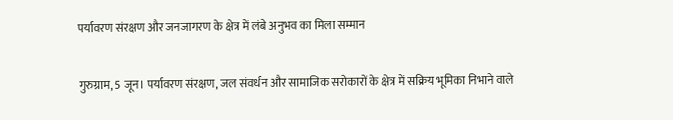पर्यावरण संरक्षण और जनजागरण के क्षेत्र में लंबे अनुभव का मिला सम्मान

गुरुग्राम, 5 जून। पर्यावरण संरक्षण, जल संवर्धन और सामाजिक सरोकारों के क्षेत्र में सक्रिय भूमिका निभाने वाले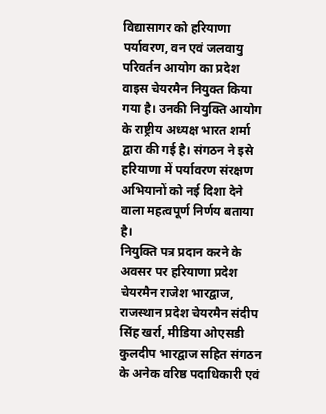विद्यासागर को हरियाणा पर्यावरण, वन एवं जलवायु परिवर्तन आयोग का प्रदेश वाइस चेयरमैन नियुक्त किया गया है। उनकी नियुक्ति आयोग के राष्ट्रीय अध्यक्ष भारत शर्मा द्वारा की गई है। संगठन ने इसे हरियाणा में पर्यावरण संरक्षण अभियानों को नई दिशा देने वाला महत्वपूर्ण निर्णय बताया है।
नियुक्ति पत्र प्रदान करने के अवसर पर हरियाणा प्रदेश चेयरमैन राजेश भारद्वाज, राजस्थान प्रदेश चेयरमैन संदीप सिंह खर्रा, मीडिया ओएसडी कुलदीप भारद्वाज सहित संगठन के अनेक वरिष्ठ पदाधिकारी एवं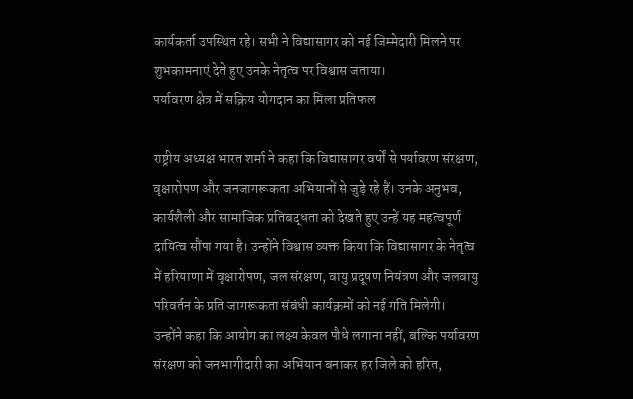कार्यकर्ता उपस्थित रहे। सभी ने विद्यासागर को नई जिम्मेदारी मिलने पर शुभकामनाएं देते हुए उनके नेतृत्व पर विश्वास जताया।
पर्यावरण क्षेत्र में सक्रिय योगदान का मिला प्रतिफल

राष्ट्रीय अध्यक्ष भारत शर्मा ने कहा कि विद्यासागर वर्षों से पर्यावरण संरक्षण, वृक्षारोपण और जनजागरूकता अभियानों से जुड़े रहे हैं। उनके अनुभव, कार्यशैली और सामाजिक प्रतिबद्धता को देखते हुए उन्हें यह महत्वपूर्ण दायित्व सौंपा गया है। उन्होंने विश्वास व्यक्त किया कि विद्यासागर के नेतृत्व में हरियाणा में वृक्षारोपण, जल संरक्षण, वायु प्रदूषण नियंत्रण और जलवायु परिवर्तन के प्रति जागरूकता संबंधी कार्यक्रमों को नई गति मिलेगी।
उन्होंने कहा कि आयोग का लक्ष्य केवल पौधे लगाना नहीं, बल्कि पर्यावरण संरक्षण को जनभागीदारी का अभियान बनाकर हर जिले को हरित,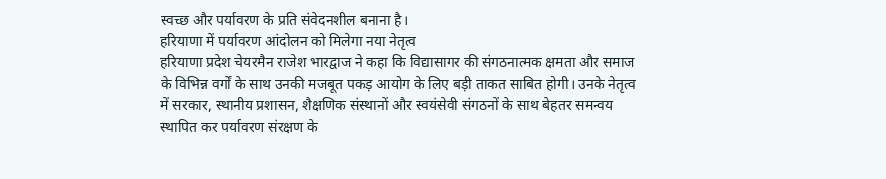स्वच्छ और पर्यावरण के प्रति संवेदनशील बनाना है।
हरियाणा में पर्यावरण आंदोलन को मिलेगा नया नेतृत्व
हरियाणा प्रदेश चेयरमैन राजेश भारद्वाज ने कहा कि विद्यासागर की संगठनात्मक क्षमता और समाज के विभिन्न वर्गों के साथ उनकी मजबूत पकड़ आयोग के लिए बड़ी ताकत साबित होगी। उनके नेतृत्व में सरकार, स्थानीय प्रशासन, शैक्षणिक संस्थानों और स्वयंसेवी संगठनों के साथ बेहतर समन्वय स्थापित कर पर्यावरण संरक्षण के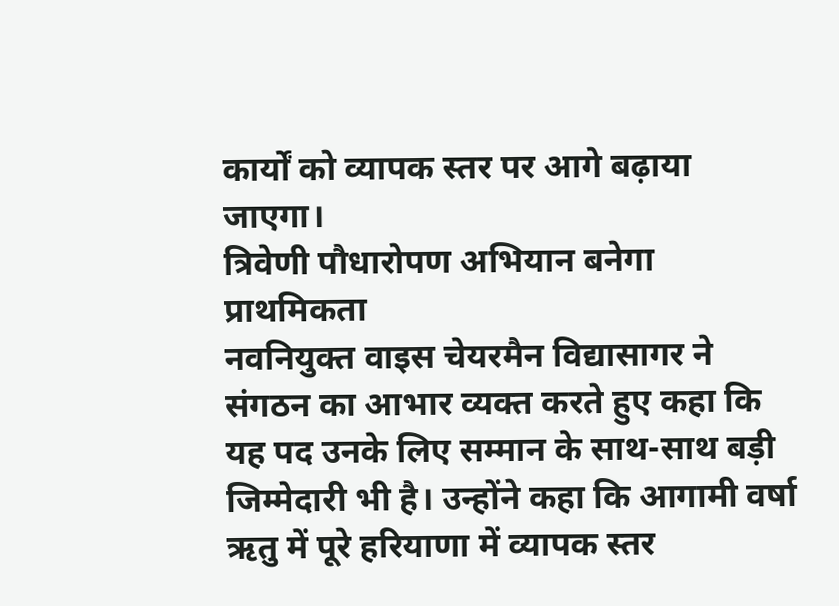कार्यों को व्यापक स्तर पर आगे बढ़ाया जाएगा।
त्रिवेणी पौधारोपण अभियान बनेगा प्राथमिकता
नवनियुक्त वाइस चेयरमैन विद्यासागर ने संगठन का आभार व्यक्त करते हुए कहा कि यह पद उनके लिए सम्मान के साथ-साथ बड़ी जिम्मेदारी भी है। उन्होंने कहा कि आगामी वर्षा ऋतु में पूरे हरियाणा में व्यापक स्तर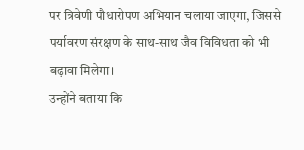पर त्रिवेणी पौधारोपण अभियान चलाया जाएगा, जिससे पर्यावरण संरक्षण के साथ-साथ जैव विविधता को भी बढ़ावा मिलेगा।
उन्होंने बताया कि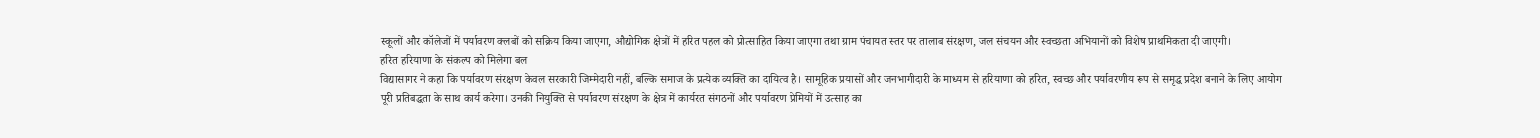स्कूलों और कॉलेजों में पर्यावरण क्लबों को सक्रिय किया जाएगा, औद्योगिक क्षेत्रों में हरित पहल को प्रोत्साहित किया जाएगा तथा ग्राम पंचायत स्तर पर तालाब संरक्षण, जल संचयन और स्वच्छता अभियानों को विशेष प्राथमिकता दी जाएगी।
हरित हरियाणा के संकल्प को मिलेगा बल
विद्यासागर ने कहा कि पर्यावरण संरक्षण केवल सरकारी जिम्मेदारी नहीं, बल्कि समाज के प्रत्येक व्यक्ति का दायित्व है। सामूहिक प्रयासों और जनभागीदारी के माध्यम से हरियाणा को हरित, स्वच्छ और पर्यावरणीय रूप से समृद्ध प्रदेश बनाने के लिए आयोग पूरी प्रतिबद्धता के साथ कार्य करेगा। उनकी नियुक्ति से पर्यावरण संरक्षण के क्षेत्र में कार्यरत संगठनों और पर्यावरण प्रेमियों में उत्साह का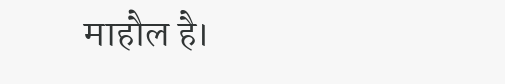माहौल है।